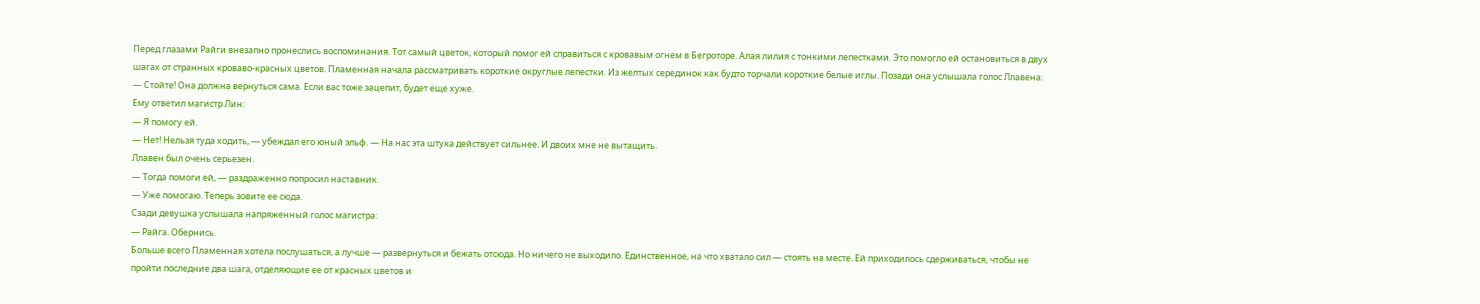Перед глазами Райги внезапно пронеслись воспоминания. Тот самый цветок, который помог ей справиться с кровавым огнем в Бегроторе. Алая лилия с тонкими лепестками. Это помогло ей остановиться в двух шагах от странных кроваво-красных цветов. Пламенная начала рассматривать короткие округлые лепестки. Из желтых серединок как будто торчали короткие белые иглы. Позади она услышала голос Ллавена:
— Стойте! Она должна вернуться сама. Если вас тоже зацепит, будет еще хуже.
Ему ответил магистр Лин:
— Я помогу ей.
— Нет! Нельзя туда ходить, — убеждал его юный эльф. — На нас эта штука действует сильнее. И двоих мне не вытащить.
Ллавен был очень серьезен.
— Тогда помоги ей, — раздраженно попросил наставник.
— Уже помогаю. Теперь зовите ее сюда.
Сзади девушка услышала напряженный голос магистра:
— Райга. Обернись.
Больше всего Пламенная хотела послушаться, а лучше — развернуться и бежать отсюда. Но ничего не выходило. Единственное, на что хватало сил — стоять на месте. Ей приходилось сдерживаться, чтобы не пройти последние два шага, отделяющие ее от красных цветов и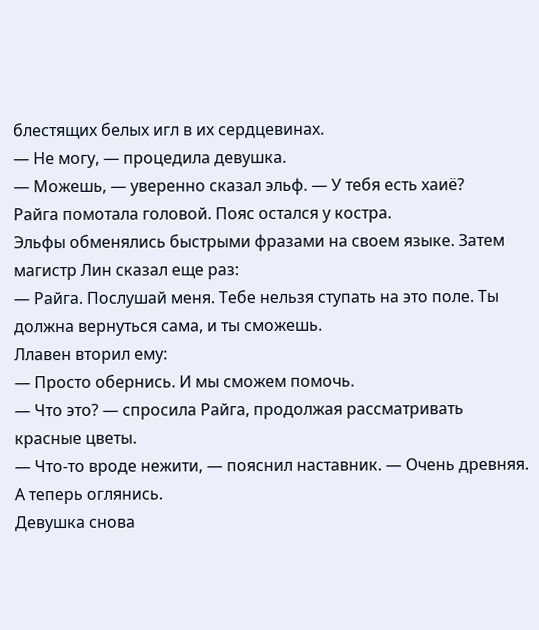блестящих белых игл в их сердцевинах.
— Не могу, — процедила девушка.
— Можешь, — уверенно сказал эльф. — У тебя есть хаиё?
Райга помотала головой. Пояс остался у костра.
Эльфы обменялись быстрыми фразами на своем языке. Затем магистр Лин сказал еще раз:
— Райга. Послушай меня. Тебе нельзя ступать на это поле. Ты должна вернуться сама, и ты сможешь.
Ллавен вторил ему:
— Просто обернись. И мы сможем помочь.
— Что это? — спросила Райга, продолжая рассматривать красные цветы.
— Что-то вроде нежити, — пояснил наставник. — Очень древняя. А теперь оглянись.
Девушка снова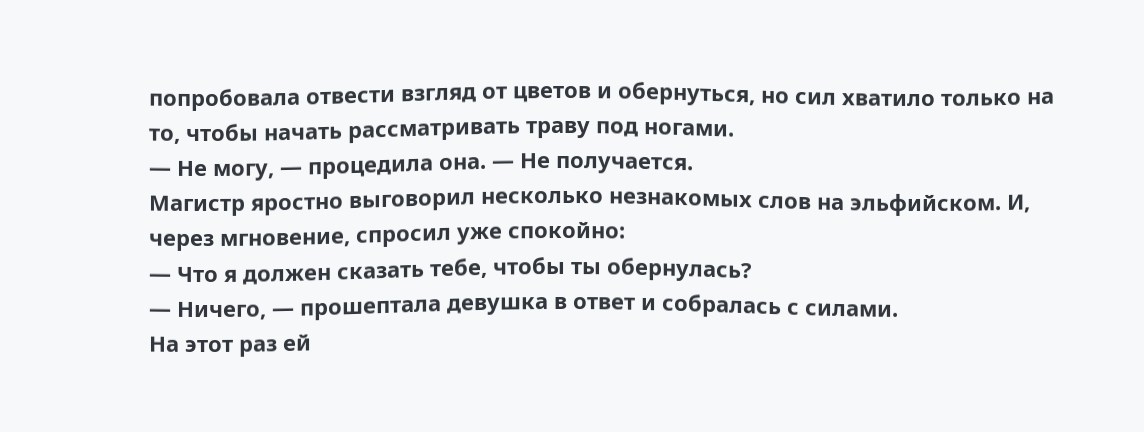попробовала отвести взгляд от цветов и обернуться, но сил хватило только на то, чтобы начать рассматривать траву под ногами.
— Не могу, — процедила она. — Не получается.
Магистр яростно выговорил несколько незнакомых слов на эльфийском. И, через мгновение, спросил уже спокойно:
— Что я должен сказать тебе, чтобы ты обернулась?
— Ничего, — прошептала девушка в ответ и собралась с силами.
На этот раз ей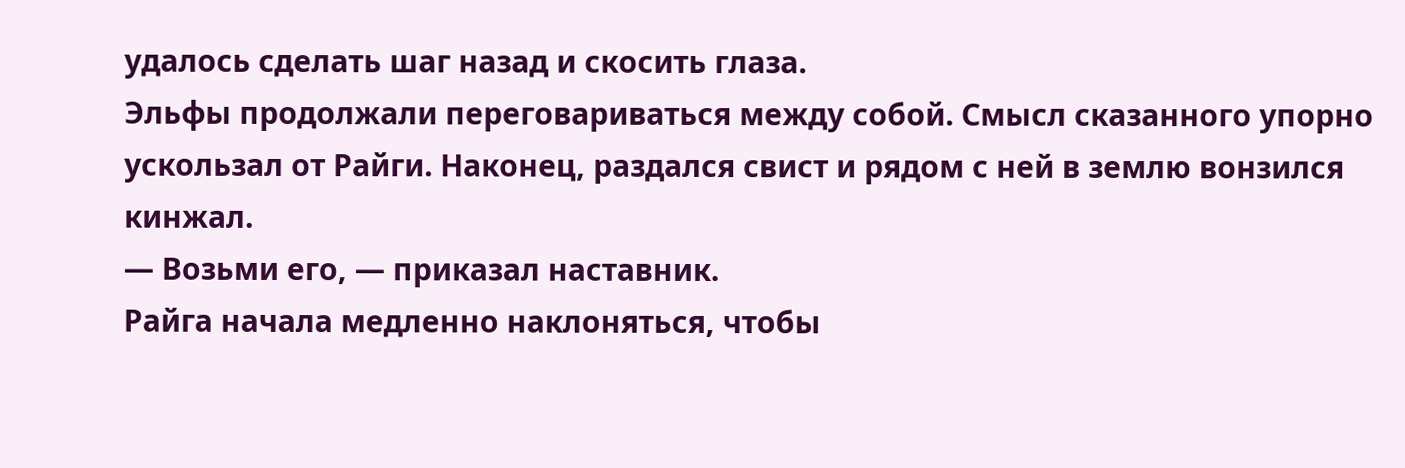удалось сделать шаг назад и скосить глаза.
Эльфы продолжали переговариваться между собой. Смысл сказанного упорно ускользал от Райги. Наконец, раздался свист и рядом с ней в землю вонзился кинжал.
— Возьми его, — приказал наставник.
Райга начала медленно наклоняться, чтобы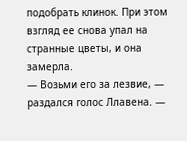подобрать клинок. При этом взгляд ее снова упал на странные цветы, и она замерла.
— Возьми его за лезвие, — раздался голос Ллавена. —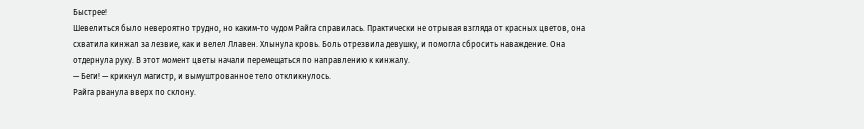Быстрее!
Шевелиться было невероятно трудно, но каким-то чудом Райга справилась. Практически не отрывая взгляда от красных цветов, она схватила кинжал за лезвие, как и велел Ллавен. Хлынула кровь. Боль отрезвила девушку, и помогла сбросить наваждение. Она отдернула руку. В этот момент цветы начали перемещаться по направлению к кинжалу.
— Беги! — крикнул магистр, и вымуштрованное тело откликнулось.
Райга рванула вверх по склону.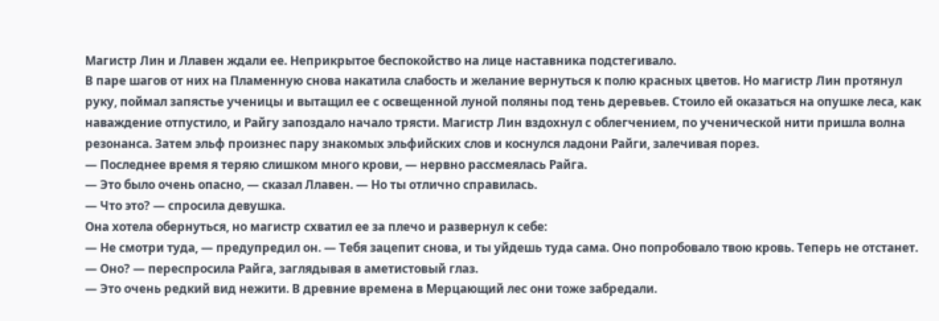Магистр Лин и Ллавен ждали ее. Неприкрытое беспокойство на лице наставника подстегивало.
В паре шагов от них на Пламенную снова накатила слабость и желание вернуться к полю красных цветов. Но магистр Лин протянул руку, поймал запястье ученицы и вытащил ее с освещенной луной поляны под тень деревьев. Стоило ей оказаться на опушке леса, как наваждение отпустило, и Райгу запоздало начало трясти. Магистр Лин вздохнул с облегчением, по ученической нити пришла волна резонанса. Затем эльф произнес пару знакомых эльфийских слов и коснулся ладони Райги, залечивая порез.
— Последнее время я теряю слишком много крови, — нервно рассмеялась Райга.
— Это было очень опасно, — сказал Ллавен. — Но ты отлично справилась.
— Что это? — спросила девушка.
Она хотела обернуться, но магистр схватил ее за плечо и развернул к себе:
— Не смотри туда, — предупредил он. — Тебя зацепит снова, и ты уйдешь туда сама. Оно попробовало твою кровь. Теперь не отстанет.
— Оно? — переспросила Райга, заглядывая в аметистовый глаз.
— Это очень редкий вид нежити. В древние времена в Мерцающий лес они тоже забредали.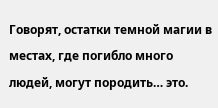Говорят, остатки темной магии в местах, где погибло много людей, могут породить… это.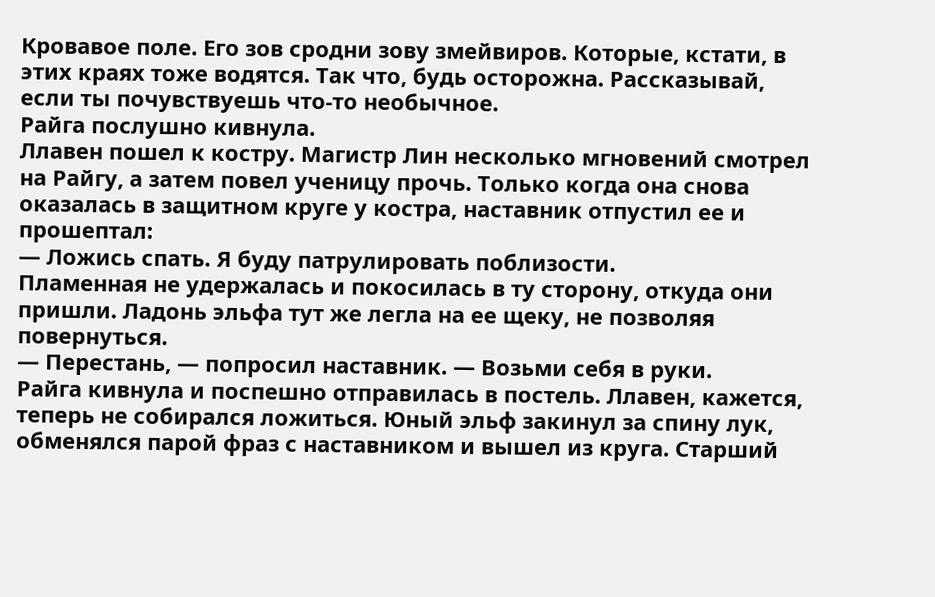Кровавое поле. Его зов сродни зову змейвиров. Которые, кстати, в этих краях тоже водятся. Так что, будь осторожна. Рассказывай, если ты почувствуешь что-то необычное.
Райга послушно кивнула.
Ллавен пошел к костру. Магистр Лин несколько мгновений смотрел на Райгу, а затем повел ученицу прочь. Только когда она снова оказалась в защитном круге у костра, наставник отпустил ее и прошептал:
— Ложись спать. Я буду патрулировать поблизости.
Пламенная не удержалась и покосилась в ту сторону, откуда они пришли. Ладонь эльфа тут же легла на ее щеку, не позволяя повернуться.
— Перестань, — попросил наставник. — Возьми себя в руки.
Райга кивнула и поспешно отправилась в постель. Ллавен, кажется, теперь не собирался ложиться. Юный эльф закинул за спину лук, обменялся парой фраз с наставником и вышел из круга. Старший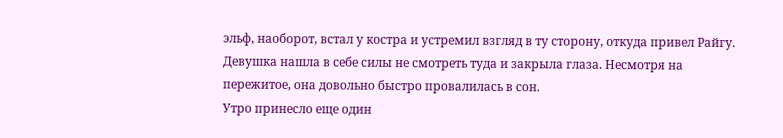эльф, наоборот, встал у костра и устремил взгляд в ту сторону, откуда привел Райгу. Девушка нашла в себе силы не смотреть туда и закрыла глаза. Несмотря на пережитое, она довольно быстро провалилась в сон.
Утро принесло еще один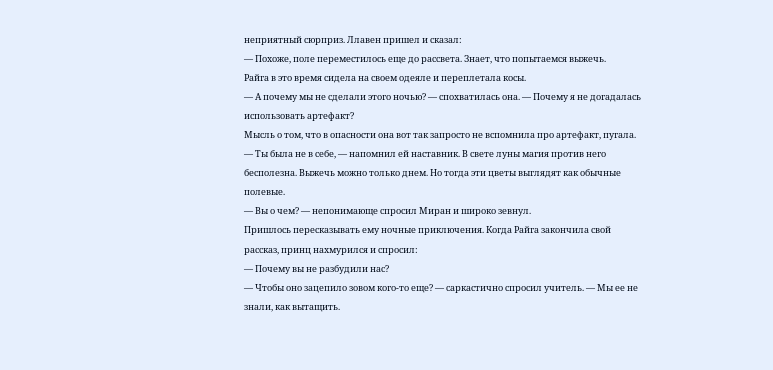неприятный сюрприз. Ллавен пришел и сказал:
— Похоже, поле переместилось еще до рассвета. Знает, что попытаемся выжечь.
Райга в это время сидела на своем одеяле и переплетала косы.
— А почему мы не сделали этого ночью? — спохватилась она. — Почему я не догадалась использовать артефакт?
Мысль о том, что в опасности она вот так запросто не вспомнила про артефакт, пугала.
— Ты была не в себе, — напомнил ей наставник. В свете луны магия против него бесполезна. Выжечь можно только днем. Но тогда эти цветы выглядят как обычные полевые.
— Вы о чем? — непонимающе спросил Миран и широко зевнул.
Пришлось пересказывать ему ночные приключения. Когда Райга закончила свой рассказ, принц нахмурился и спросил:
— Почему вы не разбудили нас?
— Чтобы оно зацепило зовом кого-то еще? — саркастично спросил учитель. — Мы ее не знали, как вытащить.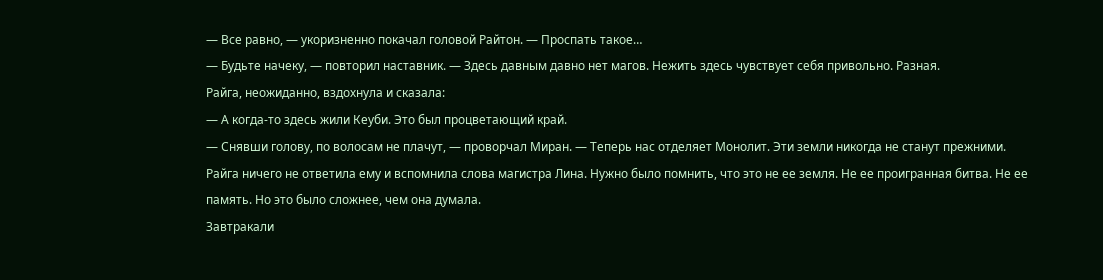— Все равно, — укоризненно покачал головой Райтон. — Проспать такое…
— Будьте начеку, — повторил наставник. — Здесь давным давно нет магов. Нежить здесь чувствует себя привольно. Разная.
Райга, неожиданно, вздохнула и сказала:
— А когда-то здесь жили Кеуби. Это был процветающий край.
— Снявши голову, по волосам не плачут, — проворчал Миран. — Теперь нас отделяет Монолит. Эти земли никогда не станут прежними.
Райга ничего не ответила ему и вспомнила слова магистра Лина. Нужно было помнить, что это не ее земля. Не ее проигранная битва. Не ее память. Но это было сложнее, чем она думала.
Завтракали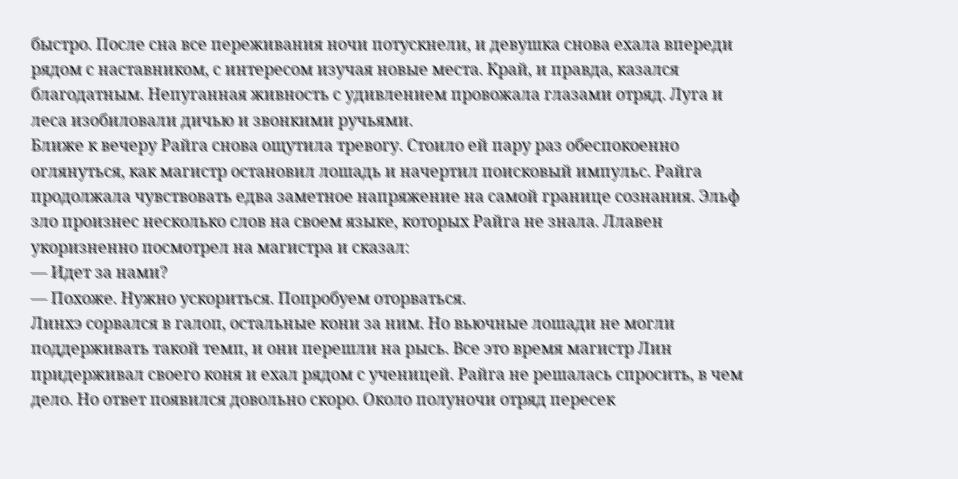быстро. После сна все переживания ночи потускнели, и девушка снова ехала впереди рядом с наставником, с интересом изучая новые места. Край, и правда, казался благодатным. Непуганная живность с удивлением провожала глазами отряд. Луга и леса изобиловали дичью и звонкими ручьями.
Ближе к вечеру Райга снова ощутила тревогу. Стоило ей пару раз обеспокоенно оглянуться, как магистр остановил лошадь и начертил поисковый импульс. Райга продолжала чувствовать едва заметное напряжение на самой границе сознания. Эльф зло произнес несколько слов на своем языке, которых Райга не знала. Ллавен укоризненно посмотрел на магистра и сказал:
— Идет за нами?
— Похоже. Нужно ускориться. Попробуем оторваться.
Линхэ сорвался в галоп, остальные кони за ним. Но вьючные лошади не могли поддерживать такой темп, и они перешли на рысь. Все это время магистр Лин придерживал своего коня и ехал рядом с ученицей. Райга не решалась спросить, в чем дело. Но ответ появился довольно скоро. Около полуночи отряд пересек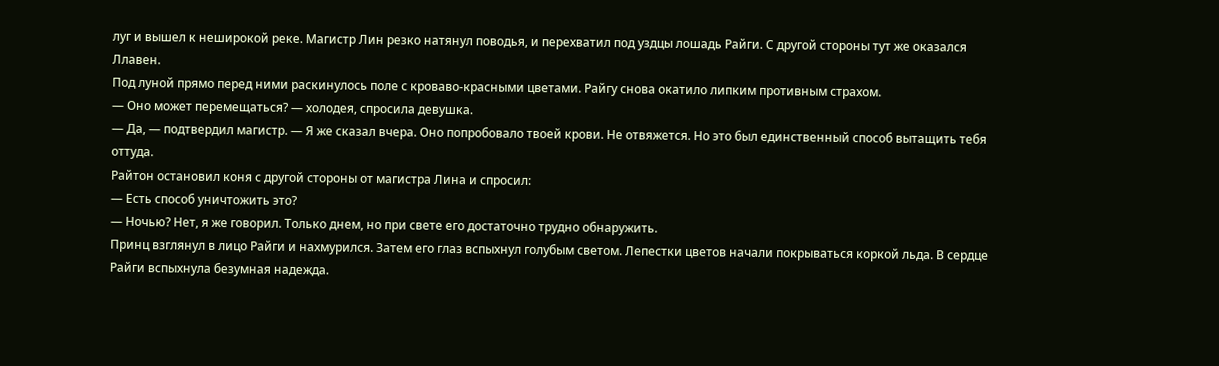луг и вышел к неширокой реке. Магистр Лин резко натянул поводья, и перехватил под уздцы лошадь Райги. С другой стороны тут же оказался Ллавен.
Под луной прямо перед ними раскинулось поле с кроваво-красными цветами. Райгу снова окатило липким противным страхом.
— Оно может перемещаться? — холодея, спросила девушка.
— Да, — подтвердил магистр. — Я же сказал вчера. Оно попробовало твоей крови. Не отвяжется. Но это был единственный способ вытащить тебя оттуда.
Райтон остановил коня с другой стороны от магистра Лина и спросил:
— Есть способ уничтожить это?
— Ночью? Нет, я же говорил. Только днем, но при свете его достаточно трудно обнаружить.
Принц взглянул в лицо Райги и нахмурился. Затем его глаз вспыхнул голубым светом. Лепестки цветов начали покрываться коркой льда. В сердце Райги вспыхнула безумная надежда.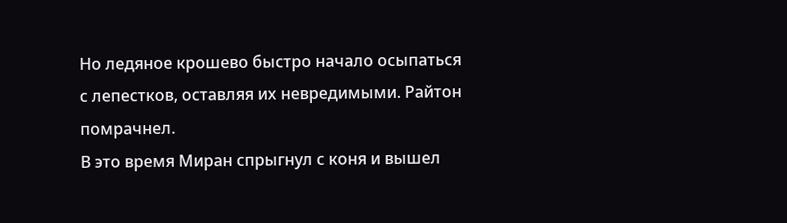Но ледяное крошево быстро начало осыпаться с лепестков, оставляя их невредимыми. Райтон помрачнел.
В это время Миран спрыгнул с коня и вышел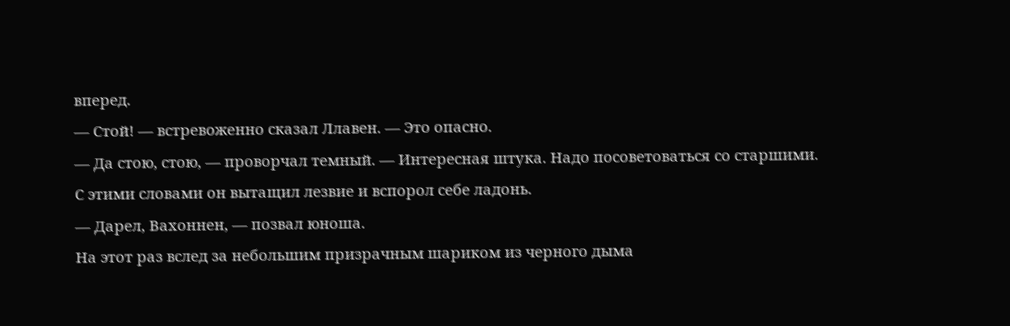вперед.
— Стой! — встревоженно сказал Ллавен. — Это опасно.
— Да стою, стою, — проворчал темный. — Интересная штука. Надо посоветоваться со старшими.
С этими словами он вытащил лезвие и вспорол себе ладонь.
— Дарел, Вахоннен, — позвал юноша.
На этот раз вслед за небольшим призрачным шариком из черного дыма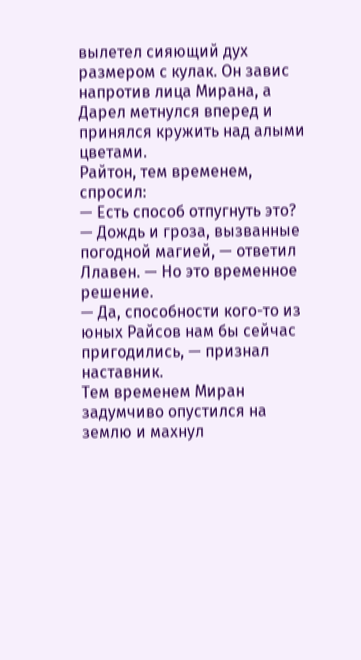вылетел сияющий дух размером с кулак. Он завис напротив лица Мирана, а Дарел метнулся вперед и принялся кружить над алыми цветами.
Райтон, тем временем, спросил:
— Есть способ отпугнуть это?
— Дождь и гроза, вызванные погодной магией, — ответил Ллавен. — Но это временное решение.
— Да, способности кого-то из юных Райсов нам бы сейчас пригодились, — признал наставник.
Тем временем Миран задумчиво опустился на землю и махнул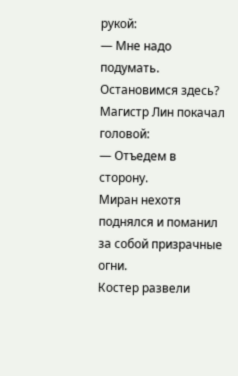рукой:
— Мне надо подумать. Остановимся здесь?
Магистр Лин покачал головой:
— Отъедем в сторону.
Миран нехотя поднялся и поманил за собой призрачные огни.
Костер развели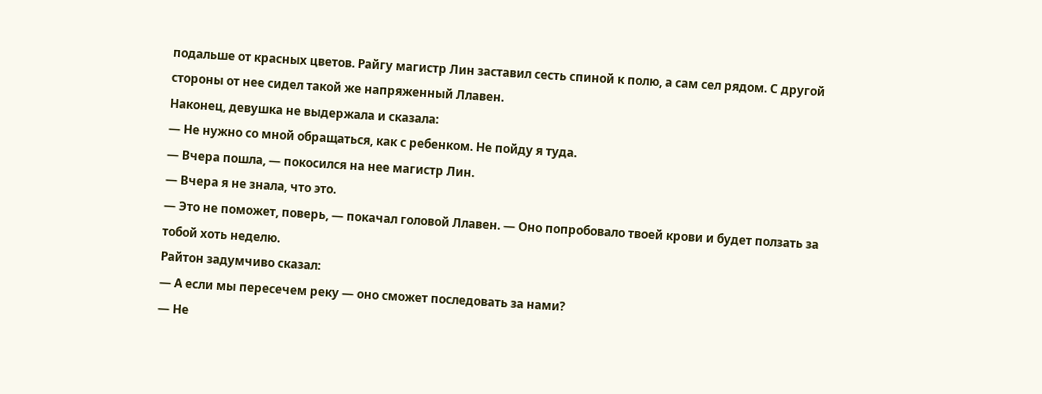подальше от красных цветов. Райгу магистр Лин заставил сесть спиной к полю, а сам сел рядом. С другой стороны от нее сидел такой же напряженный Ллавен.
Наконец, девушка не выдержала и сказала:
— Не нужно со мной обращаться, как с ребенком. Не пойду я туда.
— Вчера пошла, — покосился на нее магистр Лин.
— Вчера я не знала, что это.
— Это не поможет, поверь, — покачал головой Ллавен. — Оно попробовало твоей крови и будет ползать за тобой хоть неделю.
Райтон задумчиво сказал:
— А если мы пересечем реку — оно сможет последовать за нами?
— Не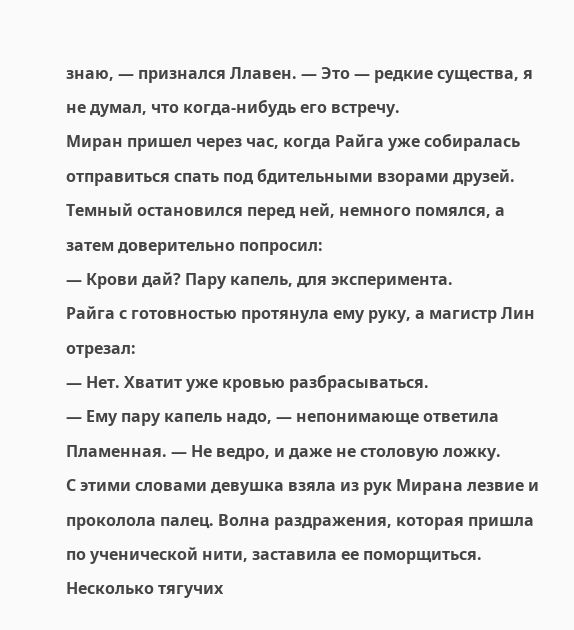знаю, — признался Ллавен. — Это — редкие существа, я не думал, что когда-нибудь его встречу.
Миран пришел через час, когда Райга уже собиралась отправиться спать под бдительными взорами друзей. Темный остановился перед ней, немного помялся, а затем доверительно попросил:
— Крови дай? Пару капель, для эксперимента.
Райга с готовностью протянула ему руку, а магистр Лин отрезал:
— Нет. Хватит уже кровью разбрасываться.
— Ему пару капель надо, — непонимающе ответила Пламенная. — Не ведро, и даже не столовую ложку.
С этими словами девушка взяла из рук Мирана лезвие и проколола палец. Волна раздражения, которая пришла по ученической нити, заставила ее поморщиться. Несколько тягучих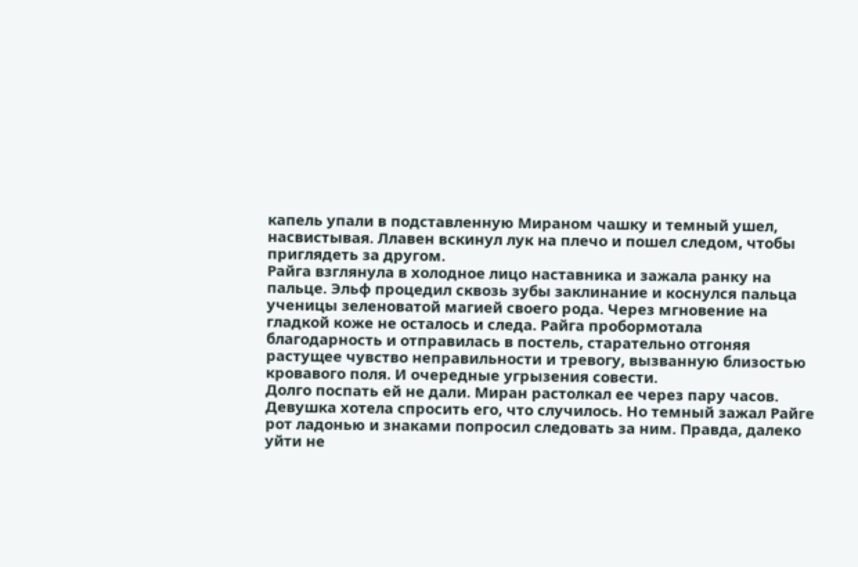капель упали в подставленную Мираном чашку и темный ушел, насвистывая. Ллавен вскинул лук на плечо и пошел следом, чтобы приглядеть за другом.
Райга взглянула в холодное лицо наставника и зажала ранку на пальце. Эльф процедил сквозь зубы заклинание и коснулся пальца ученицы зеленоватой магией своего рода. Через мгновение на гладкой коже не осталось и следа. Райга пробормотала благодарность и отправилась в постель, старательно отгоняя растущее чувство неправильности и тревогу, вызванную близостью кровавого поля. И очередные угрызения совести.
Долго поспать ей не дали. Миран растолкал ее через пару часов. Девушка хотела спросить его, что случилось. Но темный зажал Райге рот ладонью и знаками попросил следовать за ним. Правда, далеко уйти не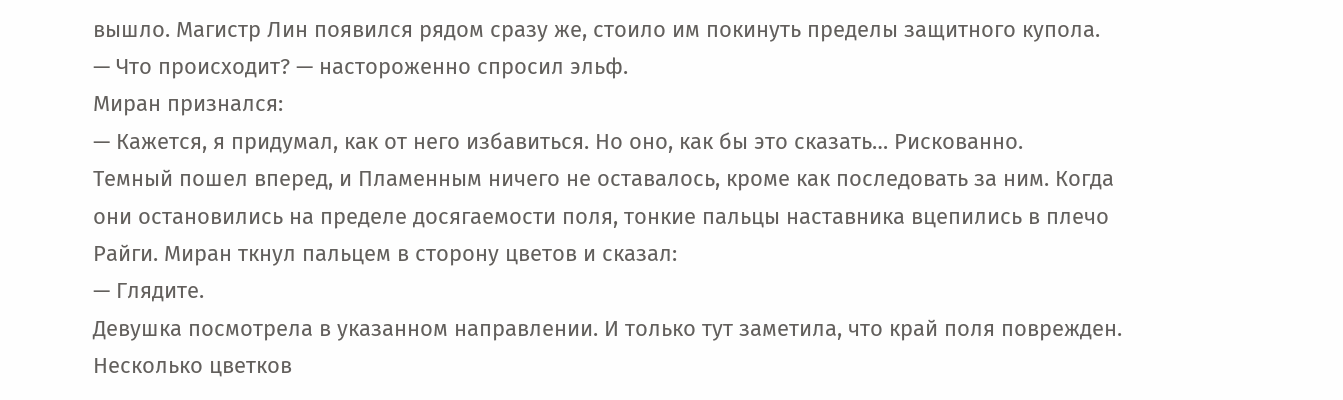вышло. Магистр Лин появился рядом сразу же, стоило им покинуть пределы защитного купола.
— Что происходит? — настороженно спросил эльф.
Миран признался:
— Кажется, я придумал, как от него избавиться. Но оно, как бы это сказать… Рискованно.
Темный пошел вперед, и Пламенным ничего не оставалось, кроме как последовать за ним. Когда они остановились на пределе досягаемости поля, тонкие пальцы наставника вцепились в плечо Райги. Миран ткнул пальцем в сторону цветов и сказал:
— Глядите.
Девушка посмотрела в указанном направлении. И только тут заметила, что край поля поврежден. Несколько цветков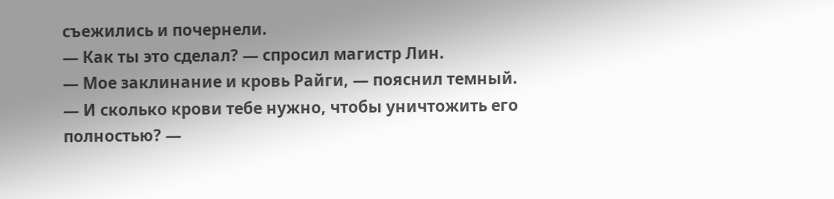съежились и почернели.
— Как ты это сделал? — спросил магистр Лин.
— Мое заклинание и кровь Райги, — пояснил темный.
— И сколько крови тебе нужно, чтобы уничтожить его полностью? —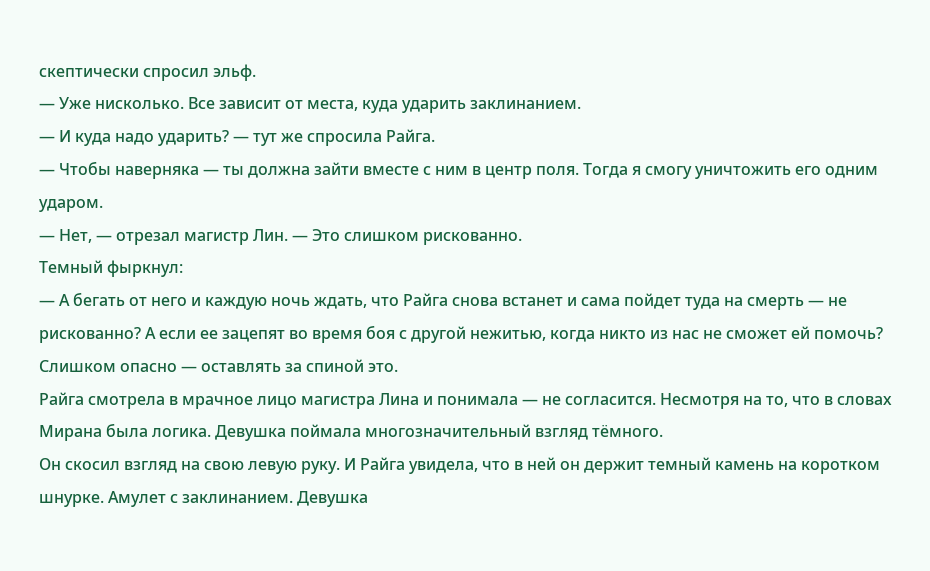скептически спросил эльф.
— Уже нисколько. Все зависит от места, куда ударить заклинанием.
— И куда надо ударить? — тут же спросила Райга.
— Чтобы наверняка — ты должна зайти вместе с ним в центр поля. Тогда я смогу уничтожить его одним ударом.
— Нет, — отрезал магистр Лин. — Это слишком рискованно.
Темный фыркнул:
— А бегать от него и каждую ночь ждать, что Райга снова встанет и сама пойдет туда на смерть — не рискованно? А если ее зацепят во время боя с другой нежитью, когда никто из нас не сможет ей помочь? Слишком опасно — оставлять за спиной это.
Райга смотрела в мрачное лицо магистра Лина и понимала — не согласится. Несмотря на то, что в словах Мирана была логика. Девушка поймала многозначительный взгляд тёмного.
Он скосил взгляд на свою левую руку. И Райга увидела, что в ней он держит темный камень на коротком шнурке. Амулет с заклинанием. Девушка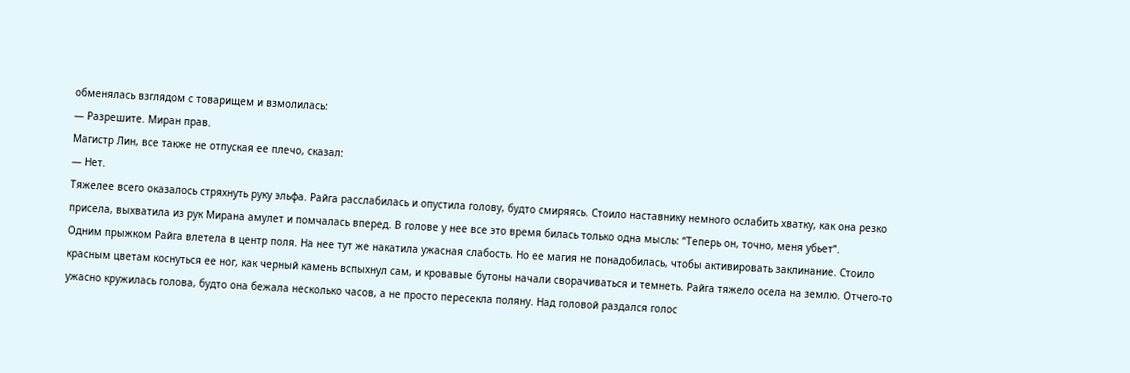обменялась взглядом с товарищем и взмолилась:
— Разрешите. Миран прав.
Магистр Лин, все также не отпуская ее плечо, сказал:
— Нет.
Тяжелее всего оказалось стряхнуть руку эльфа. Райга расслабилась и опустила голову, будто смиряясь. Стоило наставнику немного ослабить хватку, как она резко присела, выхватила из рук Мирана амулет и помчалась вперед. В голове у нее все это время билась только одна мысль: “Теперь он, точно, меня убьет”.
Одним прыжком Райга влетела в центр поля. На нее тут же накатила ужасная слабость. Но ее магия не понадобилась, чтобы активировать заклинание. Стоило красным цветам коснуться ее ног, как черный камень вспыхнул сам, и кровавые бутоны начали сворачиваться и темнеть. Райга тяжело осела на землю. Отчего-то ужасно кружилась голова, будто она бежала несколько часов, а не просто пересекла поляну. Над головой раздался голос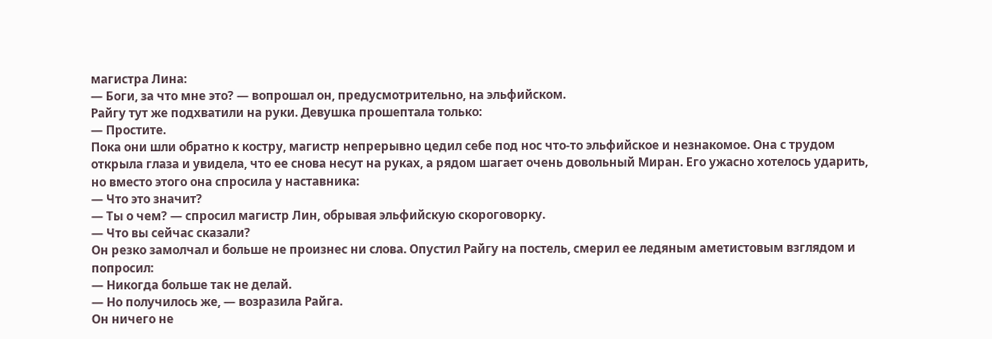магистра Лина:
— Боги, за что мне это? — вопрошал он, предусмотрительно, на эльфийском.
Райгу тут же подхватили на руки. Девушка прошептала только:
— Простите.
Пока они шли обратно к костру, магистр непрерывно цедил себе под нос что-то эльфийское и незнакомое. Она с трудом открыла глаза и увидела, что ее снова несут на руках, а рядом шагает очень довольный Миран. Его ужасно хотелось ударить, но вместо этого она спросила у наставника:
— Что это значит?
— Ты о чем? — спросил магистр Лин, обрывая эльфийскую скороговорку.
— Что вы сейчас сказали?
Он резко замолчал и больше не произнес ни слова. Опустил Райгу на постель, смерил ее ледяным аметистовым взглядом и попросил:
— Никогда больше так не делай.
— Но получилось же, — возразила Райга.
Он ничего не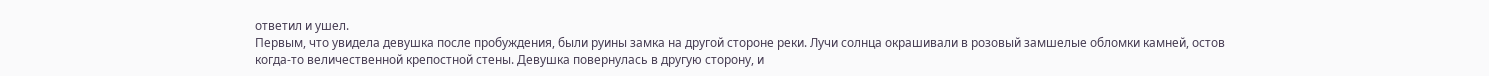ответил и ушел.
Первым, что увидела девушка после пробуждения, были руины замка на другой стороне реки. Лучи солнца окрашивали в розовый замшелые обломки камней, остов когда-то величественной крепостной стены. Девушка повернулась в другую сторону, и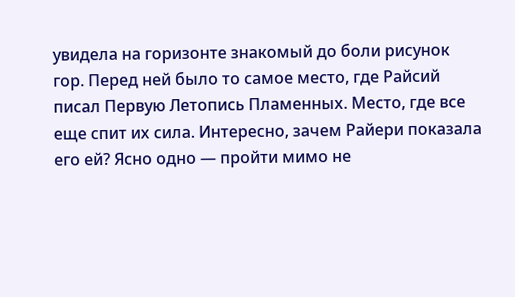увидела на горизонте знакомый до боли рисунок гор. Перед ней было то самое место, где Райсий писал Первую Летопись Пламенных. Место, где все еще спит их сила. Интересно, зачем Райери показала его ей? Ясно одно — пройти мимо не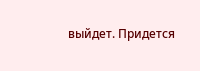выйдет. Придется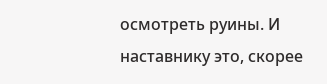осмотреть руины. И наставнику это, скорее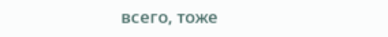всего, тоже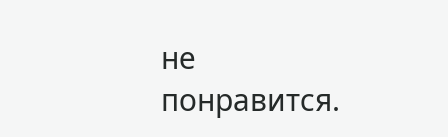не понравится.